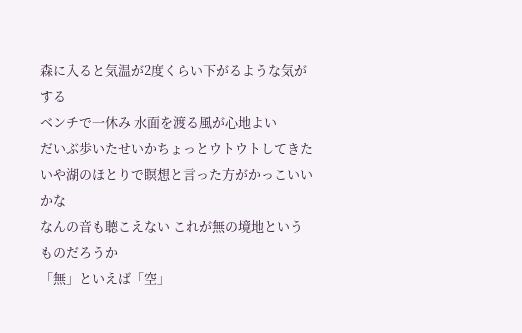森に入ると気温が2度くらい下がるような気がする
ベンチで一休み 水面を渡る風が心地よい
だいぶ歩いたせいかちょっとウトウトしてきた
いや湖のほとりで瞑想と言った方がかっこいいかな
なんの音も聴こえない これが無の境地というものだろうか
「無」といえば「空」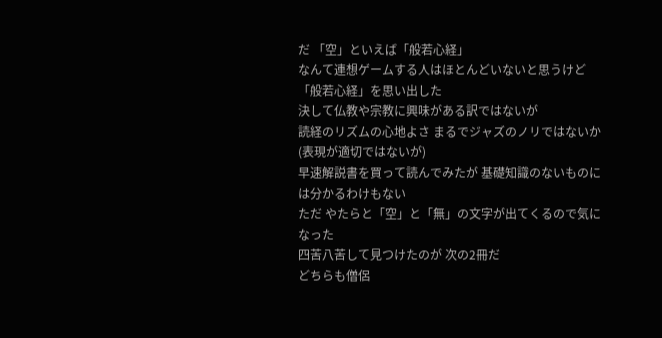だ 「空」といえば「般若心経」
なんて連想ゲームする人はほとんどいないと思うけど
「般若心経」を思い出した
決して仏教や宗教に興味がある訳ではないが
読経のリズムの心地よさ まるでジャズのノリではないか(表現が適切ではないが)
早速解説書を買って読んでみたが 基礎知識のないものには分かるわけもない
ただ やたらと「空」と「無」の文字が出てくるので気になった
四苦八苦して見つけたのが 次の2冊だ
どちらも僧侶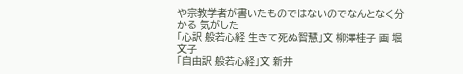や宗教学者が書いたものではないのでなんとなく分かる 気がした
「心訳 般若心経 生きて死ぬ智慧」文 柳澤桂子 画 堀文子
「自由訳 般若心経」文 新井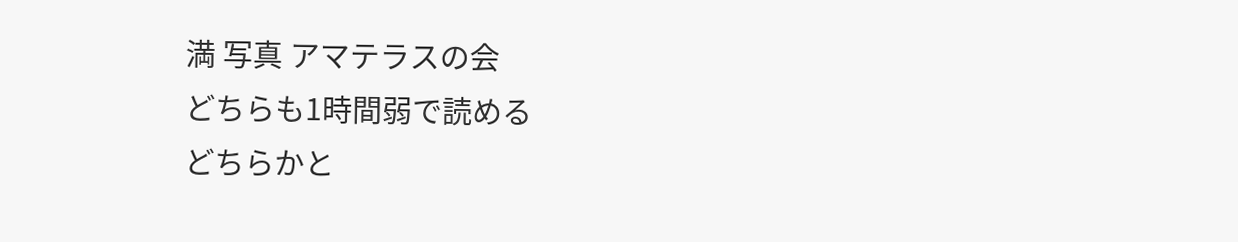満 写真 アマテラスの会
どちらも1時間弱で読める
どちらかと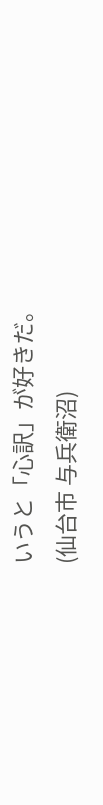いうと「心訳」が好きだ。
(仙台市 与兵衛沼)